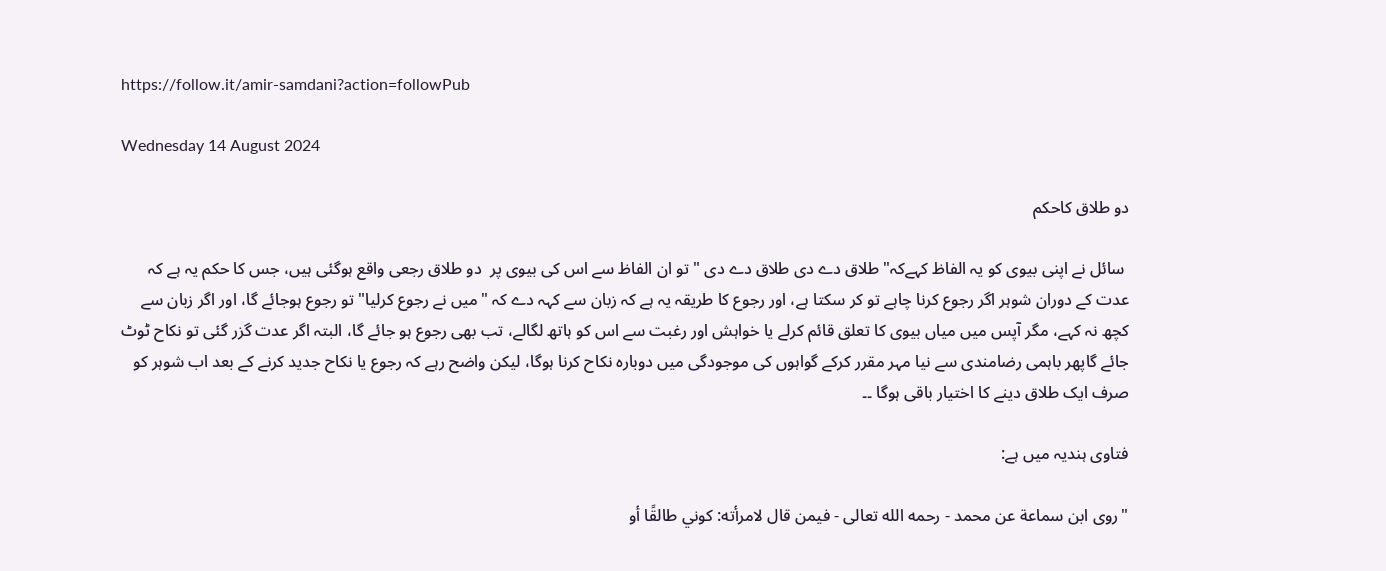https://follow.it/amir-samdani?action=followPub

Wednesday 14 August 2024

دو طلاق کاحکم

 سائل نے اپنی بیوی کو یہ الفاظ کہےکہ" طلاق دے دی طلاق دے دی " تو ان الفاظ سے اس کی بیوی پر  دو طلاق رجعی واقع ہوگئی ہیں، جس کا حکم یہ ہے کہ عدت کے دوران شوہر اگر رجوع کرنا چاہے تو کر سکتا ہے، اور رجوع کا طریقہ یہ ہے کہ زبان سے کہہ دے کہ "میں نے رجوع کرلیا" تو رجوع ہوجائے گا، اور اگر زبان سے کچھ نہ کہے، مگر آپس میں میاں بیوی کا تعلق قائم کرلے یا خواہش اور رغبت سے اس کو ہاتھ لگالے، تب بھی رجوع ہو جائے گا، البتہ اگر عدت گزر گئی تو نکاح ٹوٹ جائے گاپھر باہمی رضامندی سے نیا مہر مقرر کرکے گواہوں کی موجودگی میں دوبارہ نکاح کرنا ہوگا، لیکن واضح رہے کہ رجوع یا نکاح جدید کرنے کے بعد اب شوہر کو صرف ایک طلاق دینے کا اختیار باقی ہوگا ۔۔

فتاوی ہندیہ میں ہے:

"روى ابن سماعة عن محمد - رحمه الله تعالى - فيمن قال لامرأته: كوني طالقًا أو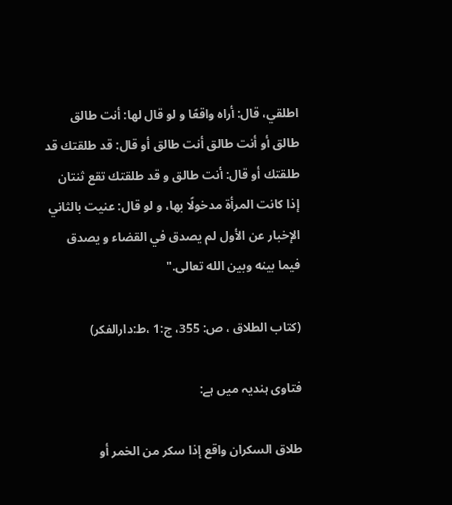اطلقي، قال: أراه واقعًا و لو قال لها: أنت طالق طالق أو أنت طالق أنت طالق أو قال: قد طلقتك قد طلقتك أو قال: أنت طالق و قد طلقتك تقع ثنتان إذا كانت المرأة مدخولًا بها، و لو قال: عنيت بالثاني الإخبار عن الأول لم يصدق في القضاء و يصدق فيما بينه وبين الله تعالى."

(کتاب الطلاق ، ص: 355، ج:1 ،ط:دارالفکر)

فتاوی ہندیہ میں ہے:

طلاق السكران واقع إذا سكر من الخمر أو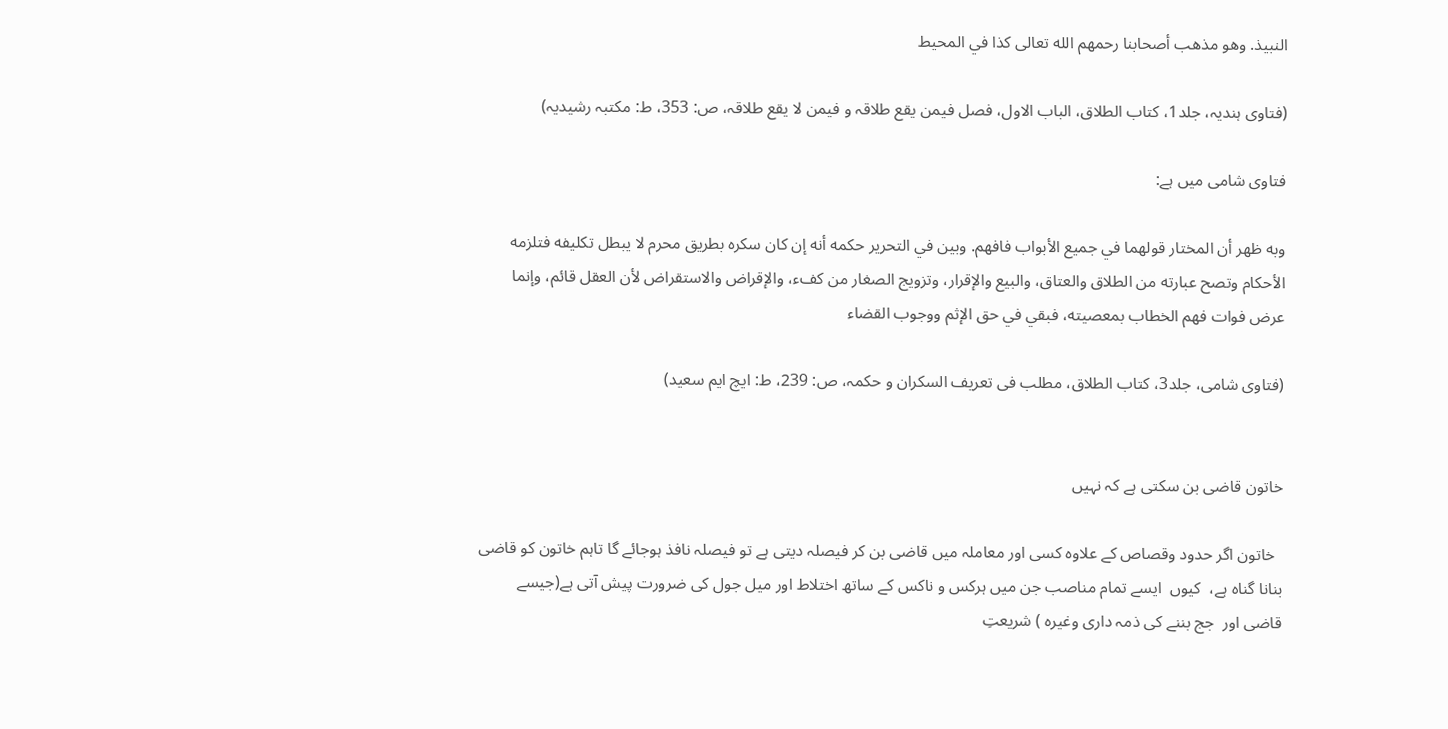النبيذ. وهو مذهب أصحابنا رحمهم الله تعالى كذا في المحيط

(فتاوی ہندیہ، جلد1، کتاب الطلاق، الباب الاول، فصل فیمن یقع طلاقہ و فیمن لا یقع طلاقہ، ص: 353، ط: مکتبہ رشیدیہ)

فتاوی شامی میں ہے:

وبه ظهر أن المختار قولهما في جميع الأبواب فافهم. وبين في التحرير حكمه أنه إن كان سكره بطريق محرم لا يبطل تكليفه فتلزمه الأحكام وتصح عبارته من الطلاق والعتاق، والبيع والإقرار، وتزويج الصغار من كفء، والإقراض والاستقراض لأن العقل قائم، وإنما عرض فوات فهم الخطاب بمعصيته، فبقي في حق الإثم ووجوب القضاء

(فتاوی شامی، جلد3، کتاب الطلاق، مطلب فی تعریف السکران و حکمہ، ص: 239، ط: ایچ ایم سعید)


خاتون قاضی بن سکتی ہے کہ نہیں

  خاتون اگر حدود وقصاص کے علاوہ کسی اور معاملہ میں قاضی بن کر فیصلہ دیتی ہے تو فیصلہ نافذ ہوجائے گا تاہم خاتون کو قاضی بنانا گناہ ہے،  کیوں  ایسے تمام مناصب جن میں ہرکس و ناکس کے ساتھ اختلاط اور میل جول کی ضرورت پیش آتی ہے(جیسے قاضی اور  جج بننے کی ذمہ داری وغیرہ ) شریعتِ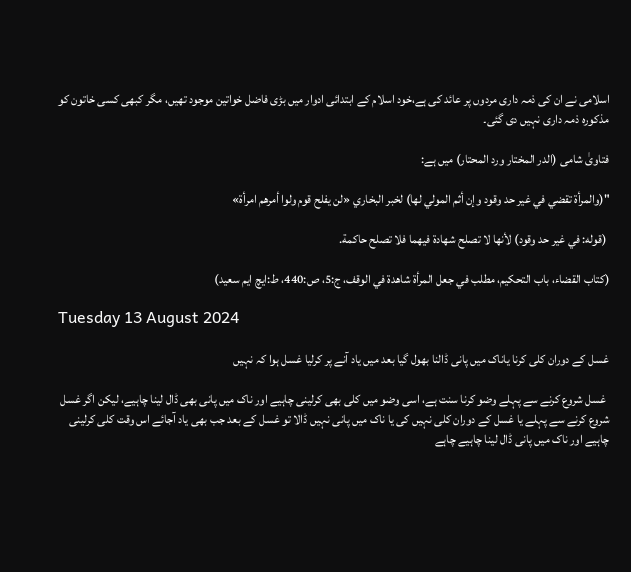اسلامی نے ان کی ذمہ داری مردوں پر عائد کی ہے،خود اسلام کے ابتدائی ادوار میں بڑی فاضل خواتین موجود تھیں، مگر کبھی کسی خاتون کو مذکورہ ذمہ داری نہیں دی گئی۔

فتاویٰ شامی (الدر المختار ورد المحتار) میں ہے:

"(والمرأة تقضي في غير حد وقود وإن أثم المولي لها) لخبر البخاري «لن يفلح قوم ولوا أمرهم امرأة»

 (قوله: في غير حد وقود) لأنها لا تصلح شهادة فيهما فلا تصلح حاكمة.

(کتاب القضاء، باب التحکیم، مطلب في جعل المرأة شاهدة في الوقف، ج:5، ص:440، ط:ایچ ایم سعید)

Tuesday 13 August 2024

غسل کے دوران کلی کرنا یاناک میں پانی ڈالنا بھول گیا بعد میں یاد آنے پر کرلیا غسل ہوا کہ نہیں

 غسل شروع کرنے سے پہلے وضو کرنا سنت ہے، اسی وضو میں کلی بھی کرلینی چاہیے اور ناک میں پانی بھی ڈال لینا چاہیے، لیکن اگر غسل شروع کرنے سے پہلے یا غسل کے دوران کلی نہیں کی یا ناک میں پانی نہیں ڈالا تو غسل کے بعد جب بھی یاد آجائے اس وقت کلی کرلینی چاہیے اور ناک میں پانی ڈال لینا چاہیے چاہے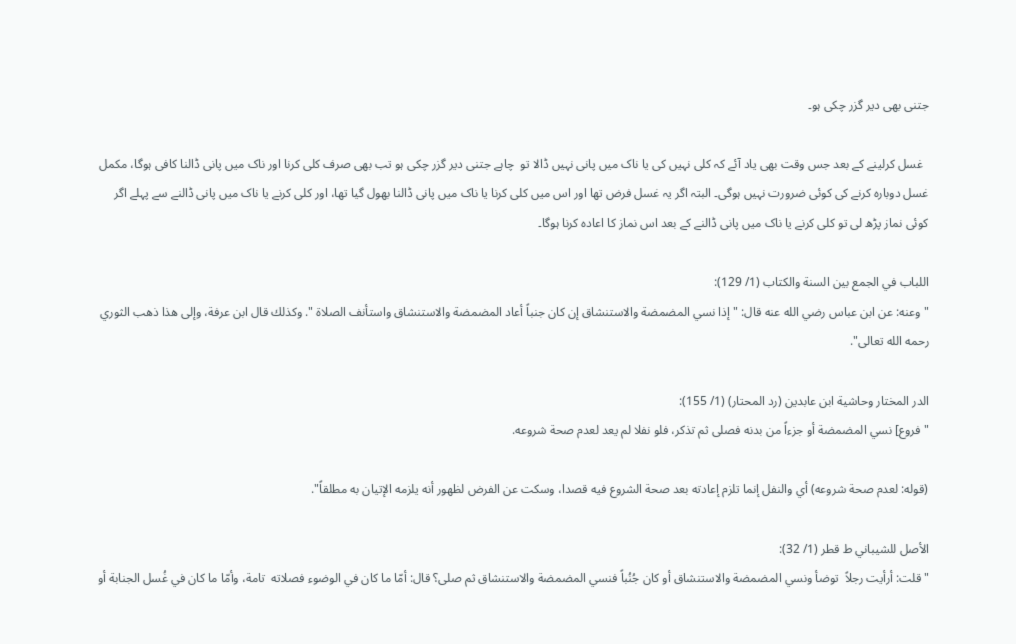جتنی بھی دیر گزر چکی ہو۔

  غسل کرلینے کے بعد جس وقت بھی یاد آئے کہ کلی نہیں کی یا ناک میں پانی نہیں ڈالا تو  چاہے جتنی دیر گزر چکی ہو تب بھی صرف کلی کرنا اور ناک میں پانی ڈالنا کافی ہوگا، مکمل غسل دوبارہ کرنے کی کوئی ضرورت نہیں ہوگی۔ البتہ اگر یہ غسل فرض تھا اور اس میں کلی کرنا یا ناک میں پانی ڈالنا بھول گیا تھا، اور کلی کرنے یا ناک میں پانی ڈالنے سے پہلے اگر کوئی نماز پڑھ لی تو کلی کرنے یا ناک میں پانی ڈالنے کے بعد اس نماز کا اعادہ کرنا ہوگا۔

اللباب في الجمع بين السنة والكتاب (1/ 129):
"وعنه: عن ابن عباس رضي الله عنه قال: " إذا نسي المضمضة والاستنشاق إن كان جنباً أعاد المضمضة والاستنشاق واستأنف الصلاة ". وكذلك قال ابن عرفة، وإلى هذا ذهب الثوري رحمه الله تعالى".

الدر المختار وحاشية ابن عابدين (رد المحتار) (1/ 155):
"فروع] نسي المضمضة أو جزءاً من بدنه فصلى ثم تذكر، فلو نفلا لم يعد لعدم صحة شروعه.

(قوله: لعدم صحة شروعه) أي والنفل إنما تلزم إعادته بعد صحة الشروع فيه قصدا، وسكت عن الفرض لظهور أنه يلزمه الإتيان به مطلقاً".

الأصل للشيباني ط قطر (1/ 32):
"قلت: أرأيت رجلاً  توضأ ونسي المضمضة والاستنشاق أو كان جُنُباً فنسي المضمضة والاستنشاق ثم صلى؟ قال: أمّا ما كان في الوضوء فصلاته  تامة، وأمّا ما كان في غُسل الجنابة أو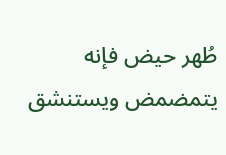طُهر حيض فإنه يتمضمض ويستنشق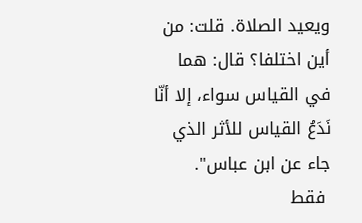ويعيد الصلاة. قلت: من أين اختلفا؟ قال: هما في القياس سواء، إلا أنّا نَدَعُ القياس للأثر الذي جاء عن ابن عباس".
 فقط